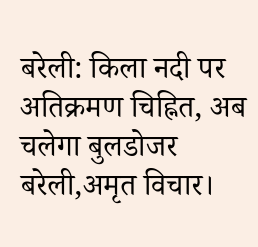बरेली: किला नदी पर अतिक्रमण चिह्नित, अब चलेगा बुलडोजर
बरेली,अमृत विचार।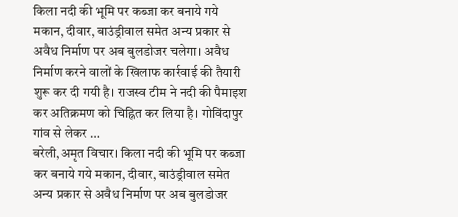किला नदी की भूमि पर कब्जा कर बनाये गये मकान, दीवार, बाउंड्रीवाल समेत अन्य प्रकार से अवैध निर्माण पर अब बुलडोजर चलेगा। अवैध निर्माण करने वालों के खिलाफ कार्रवाई की तैयारी शुरू कर दी गयी है। राजस्व टीम ने नदी की पैमाइश कर अतिक्रमण को चिह्नित कर लिया है। गोविंदापुर गांव से लेकर …
बरेली,अमृत विचार। किला नदी की भूमि पर कब्जा कर बनाये गये मकान, दीवार, बाउंड्रीवाल समेत अन्य प्रकार से अवैध निर्माण पर अब बुलडोजर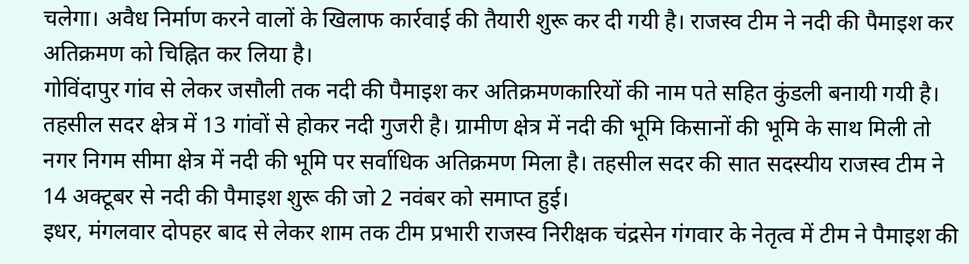चलेगा। अवैध निर्माण करने वालों के खिलाफ कार्रवाई की तैयारी शुरू कर दी गयी है। राजस्व टीम ने नदी की पैमाइश कर अतिक्रमण को चिह्नित कर लिया है।
गोविंदापुर गांव से लेकर जसौली तक नदी की पैमाइश कर अतिक्रमणकारियों की नाम पते सहित कुंडली बनायी गयी है। तहसील सदर क्षेत्र में 13 गांवों से होकर नदी गुजरी है। ग्रामीण क्षेत्र में नदी की भूमि किसानों की भूमि के साथ मिली तो नगर निगम सीमा क्षेत्र में नदी की भूमि पर सर्वाधिक अतिक्रमण मिला है। तहसील सदर की सात सदस्यीय राजस्व टीम ने 14 अक्टूबर से नदी की पैमाइश शुरू की जो 2 नवंबर को समाप्त हुई।
इधर, मंगलवार दोपहर बाद से लेकर शाम तक टीम प्रभारी राजस्व निरीक्षक चंद्रसेन गंगवार के नेतृत्व में टीम ने पैमाइश की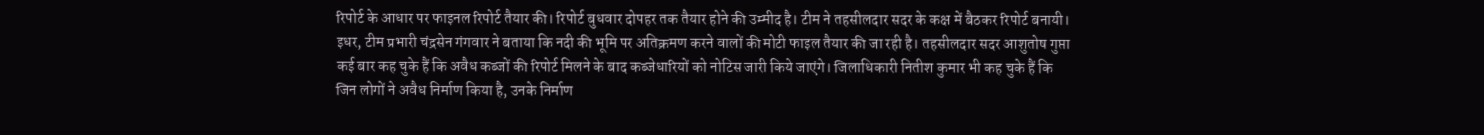रिपोर्ट के आधार पर फाइनल रिपोर्ट तैयार की। रिपोर्ट बुधवार दोपहर तक तैयार होने की उम्मीद है। टीम ने तहसीलदार सदर के कक्ष में बैठकर रिपोर्ट बनायी।
इधर, टीम प्रभारी चंद्रसेन गंगवार ने बताया कि नदी की भूमि पर अतिक्रमण करने वालों की मोटी फाइल तैयार की जा रही है। तहसीलदार सदर आशुतोष गुप्ता कई बार कह चुके हैं कि अवैध कब्जों की रिपोर्ट मिलने के बाद कब्जेधारियों को नोटिस जारी किये जाएंगे। जिलाधिकारी नितीश कुमार भी कह चुके हैं कि जिन लोगों ने अवैध निर्माण किया है, उनके निर्माण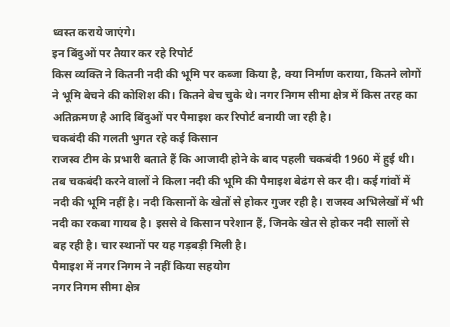ध्वस्त कराये जाएंगे।
इन बिंदुओं पर तैयार कर रहे रिपोर्ट
किस व्यक्ति ने कितनी नदी की भूमि पर कब्जा किया है, क्या निर्माण कराया, कितने लोगों ने भूमि बेचने की कोशिश की। कितने बेच चुके थे। नगर निगम सीमा क्षेत्र में किस तरह का अतिक्रमण है आदि बिंदुओं पर पैमाइश कर रिपोर्ट बनायी जा रही है।
चकबंदी की गलती भुगत रहे कई किसान
राजस्व टीम के प्रभारी बताते हैं कि आजादी होने के बाद पहली चकबंदी 1960 में हुई थी। तब चकबंदी करने वालों ने किला नदी की भूमि की पैमाइश बेढंग से कर दी। कई गांवों में नदी की भूमि नहीं है। नदी किसानों के खेतों से होकर गुजर रही है। राजस्व अभिलेखों में भी नदी का रकबा गायब है। इससे वे किसान परेशान हैं, जिनके खेत से होकर नदी सालों से बह रही है। चार स्थानों पर यह गड़बड़ी मिली है।
पैमाइश में नगर निगम ने नहीं किया सहयोग
नगर निगम सीमा क्षेत्र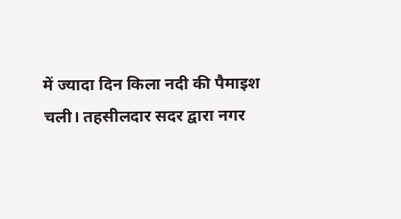में ज्यादा दिन किला नदी की पैमाइश चली। तहसीलदार सदर द्वारा नगर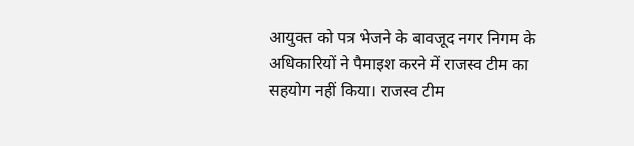आयुक्त को पत्र भेजने के बावजूद नगर निगम के अधिकारियों ने पैमाइश करने में राजस्व टीम का सहयोग नहीं किया। राजस्व टीम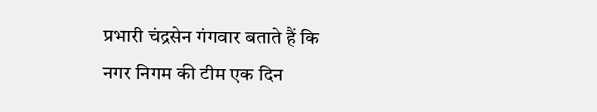प्रभारी चंद्रसेन गंगवार बताते हैं कि नगर निगम की टीम एक दिन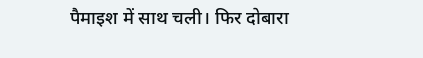पैमाइश में साथ चली। फिर दोबारा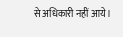से अधिकारी नहीं आये।